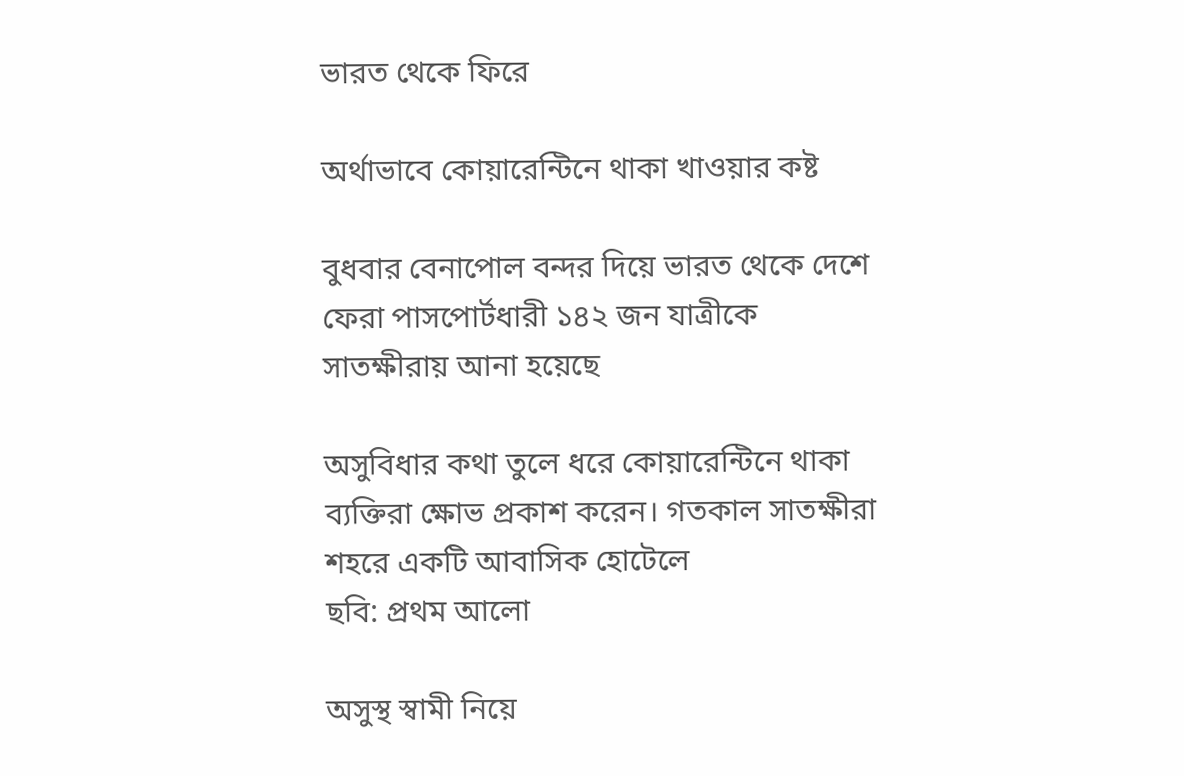ভারত থেকে ফিরে

অর্থাভাবে কোয়ারেন্টিনে থাকা খাওয়ার কষ্ট

বুধবার বেনাপোল বন্দর দিয়ে ভারত থেকে দেশে ফেরা পাসপোর্টধারী ১৪২ জন যাত্রীকে সাতক্ষীরায় আনা হয়েছে

অসুবিধার কথা তুলে ধরে কোয়ারেন্টিনে থাকা ব্যক্তিরা ক্ষোভ প্রকাশ করেন। গতকাল সাতক্ষীরা শহরে একটি আবাসিক হোটেলে
ছবি: প্রথম আলো

অসুস্থ স্বামী নিয়ে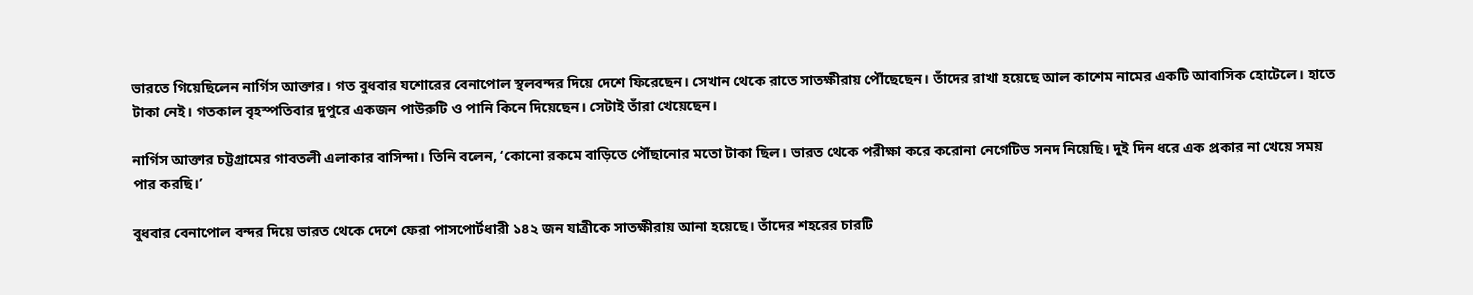ভারতে গিয়েছিলেন নার্গিস আক্তার। গত বুধবার যশোরের বেনাপোল স্থলবন্দর দিয়ে দেশে ফিরেছেন। সেখান থেকে রাতে সাতক্ষীরায় পৌঁছেছেন। তাঁদের রাখা হয়েছে আল কাশেম নামের একটি আবাসিক হোটেলে। হাতে টাকা নেই। গতকাল বৃহস্পতিবার দুপুরে একজন পাউরুটি ও পানি কিনে দিয়েছেন। সেটাই তাঁরা খেয়েছেন।

নার্গিস আক্তার চট্টগ্রামের গাবতলী এলাকার বাসিন্দা। তিনি বলেন, ‘কোনো রকমে বাড়িতে পৌঁছানোর মতো টাকা ছিল। ভারত থেকে পরীক্ষা করে করোনা নেগেটিভ সনদ নিয়েছি। দুই দিন ধরে এক প্রকার না খেয়ে সময় পার করছি।’

বুধবার বেনাপোল বন্দর দিয়ে ভারত থেকে দেশে ফেরা পাসপোর্টধারী ১৪২ জন যাত্রীকে সাতক্ষীরায় আনা হয়েছে। তাঁদের শহরের চারটি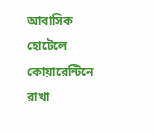আবাসিক হোটেলে কোয়ারেন্টিনে রাখা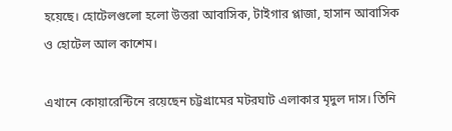হয়েছে। হোটেলগুলো হলো উত্তরা আবাসিক, টাইগার প্লাজা, হাসান আবাসিক ও হোটেল আল কাশেম।

এখানে কোয়ারেন্টিনে রয়েছেন চট্টগ্রামের মটরঘাট এলাকার মৃদুল দাস। তিনি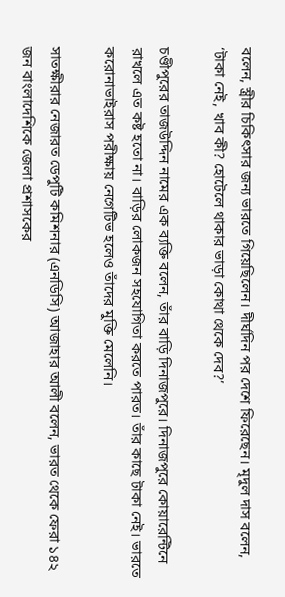বলেন, স্ত্রীর চিকিৎসার জন্য ভারতে গিয়েছিলেন। দীর্ঘদিন পর দেশে ফিরেছেন। মৃদুল দাস বলেন, ‘টাকা নেই, খাব কী? হোটেলে থাকার ভাড়া কোথা থেকে দেব?’

চণ্ডীপুরের তাজউদ্দিন নামের এক ব্যক্তি বলেন, তাঁর বাড়ি দিনাজপুরে। দিনাজপুরে কোয়ারেন্টিনে রাখলে এত কষ্ট হতো না। বাড়ির লোকজন সহযোগিতা করতে পারত। তাঁর কাছে টাকা নেই। ভারতে করোনাভাইরাস পরীক্ষায় নেগেটিভ হলেও তাঁদের মুক্তি মেলেনি।

সাতক্ষীরার নেজারত ডেপুটি কমিশনার (এনডিসি) আজাহার আলী বলেন, ভারত থেকে ফেরা ১৪২ জন বাংলাদেশিকে জেলা প্রশাসকের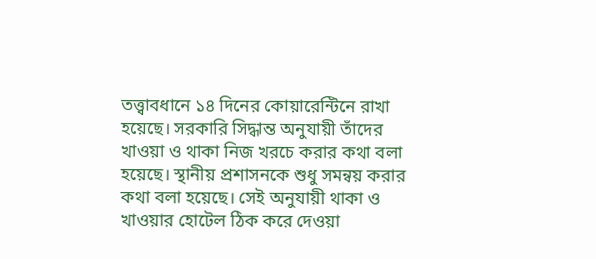তত্ত্বাবধানে ১৪ দিনের কোয়ারেন্টিনে রাখা হয়েছে। সরকারি সিদ্ধান্ত অনুযায়ী তাঁদের খাওয়া ও থাকা নিজ খরচে করার কথা বলা হয়েছে। স্থানীয় প্রশাসনকে শুধু সমন্বয় করার কথা বলা হয়েছে। সেই অনুযায়ী থাকা ও খাওয়ার হোটেল ঠিক করে দেওয়া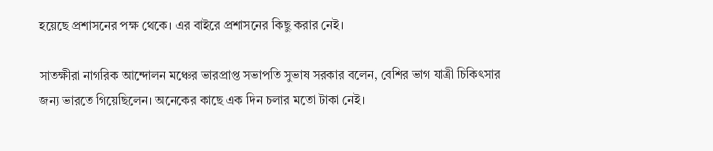হয়েছে প্রশাসনের পক্ষ থেকে। এর বাইরে প্রশাসনের কিছু করার নেই।

সাতক্ষীরা নাগরিক আন্দোলন মঞ্চের ভারপ্রাপ্ত সভাপতি সুভাষ সরকার বলেন, বেশির ভাগ যাত্রী চিকিৎসার জন্য ভারতে গিয়েছিলেন। অনেকের কাছে এক দিন চলার মতো টাকা নেই।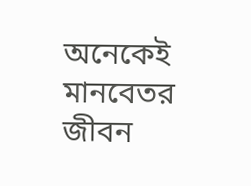অনেকেই মানবেতর জীবন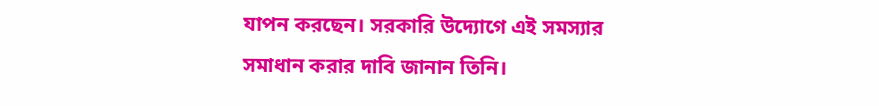যাপন করছেন। সরকারি উদ্যোগে এই সমস্যার সমাধান করার দাবি জানান তিনি।